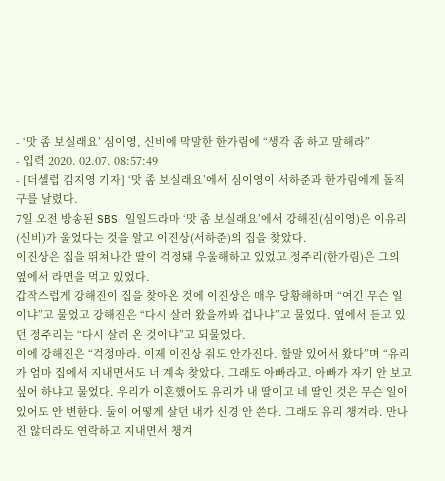- ‘맛 좀 보실래요’ 심이영, 신비에 막말한 한가림에 “생각 좀 하고 말해라”
- 입력 2020. 02.07. 08:57:49
- [더셀럽 김지영 기자] ‘맛 좀 보실래요’에서 심이영이 서하준과 한가림에게 돌직구를 날렸다.
7일 오전 방송된 SBS 일일드라마 ‘맛 좀 보실래요’에서 강해진(심이영)은 이유리(신비)가 울었다는 것을 알고 이진상(서하준)의 집을 찾았다.
이진상은 집을 뛰쳐나간 딸이 걱정돼 우울해하고 있었고 정주리(한가림)은 그의 옆에서 라면을 먹고 있었다.
갑작스럽게 강해진이 집을 찾아온 것에 이진상은 매우 당황해하며 “여긴 무슨 일이냐”고 물었고 강해진은 “다시 살러 왔을까봐 겁나냐”고 물었다. 옆에서 듣고 있던 정주리는 “다시 살러 온 것이냐”고 되물었다.
이에 강해진은 “걱정마라. 이제 이진상 줘도 안가진다. 할말 있어서 왔다”며 “유리가 엄마 집에서 지내면서도 너 계속 찾았다. 그래도 아빠라고. 아빠가 자기 안 보고 싶어 하냐고 물었다. 우리가 이혼했어도 유리가 내 딸이고 네 딸인 것은 무슨 일이 있어도 안 변한다. 둘이 어떻게 살던 내가 신경 안 쓴다. 그래도 유리 챙겨라. 만나진 않더라도 연락하고 지내면서 챙겨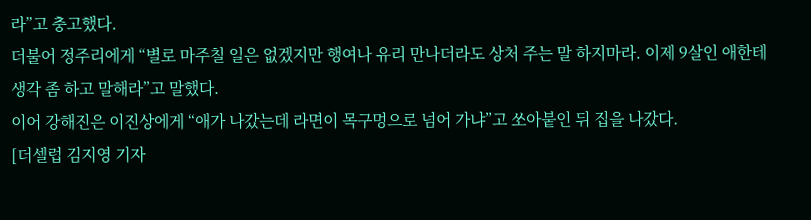라”고 충고했다.
더불어 정주리에게 “별로 마주칠 일은 없겠지만 행여나 유리 만나더라도 상처 주는 말 하지마라. 이제 9살인 애한테 생각 좀 하고 말해라”고 말했다.
이어 강해진은 이진상에게 “애가 나갔는데 라면이 목구멍으로 넘어 가냐”고 쏘아붙인 뒤 집을 나갔다.
[더셀럽 김지영 기자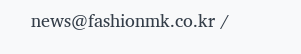news@fashionmk.co.kr /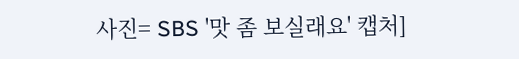사진= SBS '맛 좀 보실래요' 캡처]